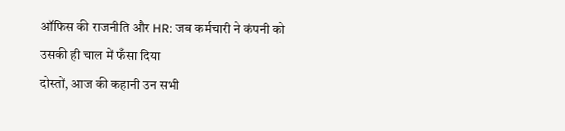ऑफिस की राजनीति और HR: जब कर्मचारी ने कंपनी को उसकी ही चाल में फँसा दिया
दोस्तों, आज की कहानी उन सभी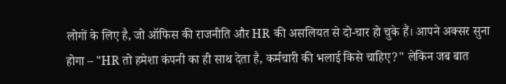लोगों के लिए है, जो ऑफिस की राजनीति और HR की असलियत से दो-चार हो चुके हैं। आपने अक्सर सुना होगा – "HR तो हमेशा कंपनी का ही साथ देता है, कर्मचारी की भलाई किसे चाहिए?" लेकिन जब बात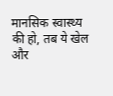मानसिक स्वास्थ्य की हो, तब ये खेल और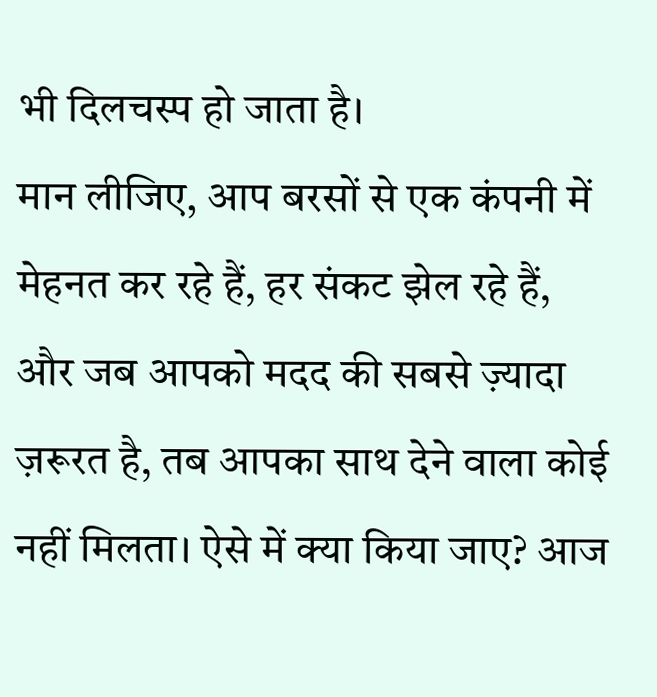भी दिलचस्प हो जाता है।
मान लीजिए, आप बरसों से एक कंपनी में मेहनत कर रहे हैं, हर संकट झेल रहे हैं, और जब आपको मदद की सबसे ज़्यादा ज़रूरत है, तब आपका साथ देने वाला कोई नहीं मिलता। ऐसे में क्या किया जाए? आज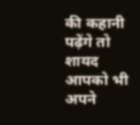की कहानी पढ़ेंगे तो शायद आपको भी अपने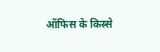ऑफिस के किस्से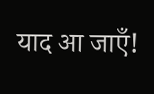याद आ जाएँ!